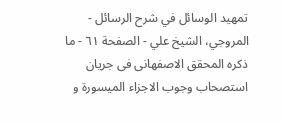تمهيد الوسائل في شرح الرسائل - المروجي، الشيخ علي - الصفحة ٦١ - ما ذكره المحقق الاصفهانى فى جريان استصحاب وجوب الاجزاء الميسورة و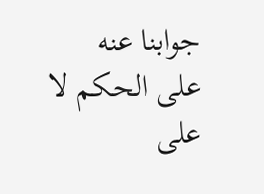جوابنا عنه
على الحكم لا على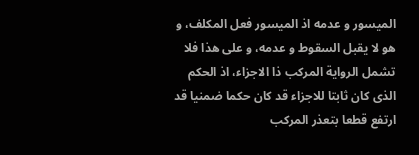الميسور و عدمه اذ الميسور فعل المكلف، و هو لا يقبل السقوط و عدمه، و على هذا فلا تشمل الرواية المركب ذا الاجزاء، اذ الحكم الذى كان ثابتا للاجزاء قد كان حكما ضمنيا قد ارتفع قطعا بتعذر المركب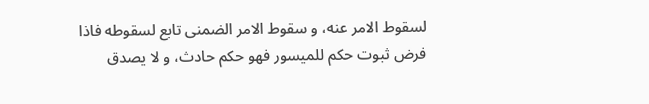لسقوط الامر عنه، و سقوط الامر الضمنى تابع لسقوطه فاذا فرض ثبوت حكم للميسور فهو حكم حادث، و لا يصدق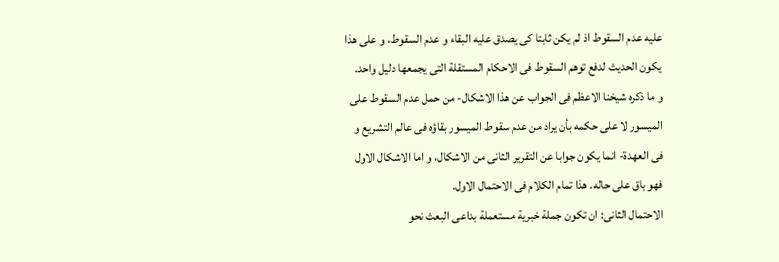عليه عدم السقوط اذ لم يكن ثابتا كى يصدق عليه البقاء و عدم السقوط، و على هذا يكون الحديث لدفع توهم السقوط فى الاحكام المستقلة التى يجمعها دليل واحد.
و ما ذكره شيخنا الاعظم فى الجواب عن هذا الاشكال- من حمل عدم السقوط على الميسور لا على حكمه بأن يراد من عدم سقوط الميسور بقاؤه فى عالم التشريع و فى العهدة- انما يكون جوابا عن التقرير الثانى من الاشكال، و اما الاشكال الاول فهو باق على حاله. هذا تمام الكلام فى الاحتمال الاول.
الاحتمال الثانى: ان تكون جملة خبرية مستعملة بداعى البعث نحو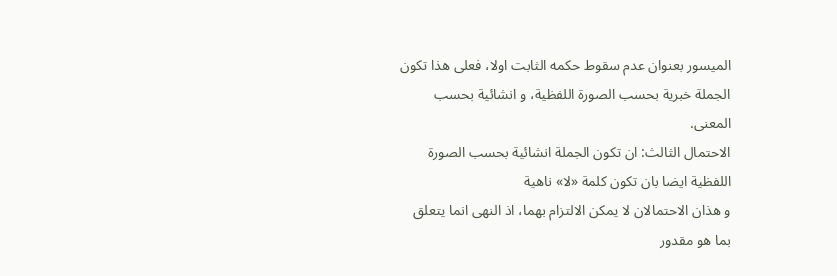الميسور بعنوان عدم سقوط حكمه الثابت اولا، فعلى هذا تكون الجملة خبرية بحسب الصورة اللفظية، و انشائية بحسب المعنى.
الاحتمال الثالث: ان تكون الجملة انشائية بحسب الصورة اللفظية ايضا بان تكون كلمة «لا» ناهية
و هذان الاحتمالان لا يمكن الالتزام بهما، اذ النهى انما يتعلق بما هو مقدور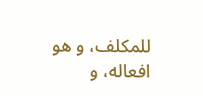للمكلف، و هو افعاله، و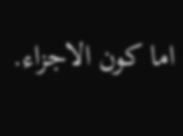اما كون الاجزاء.